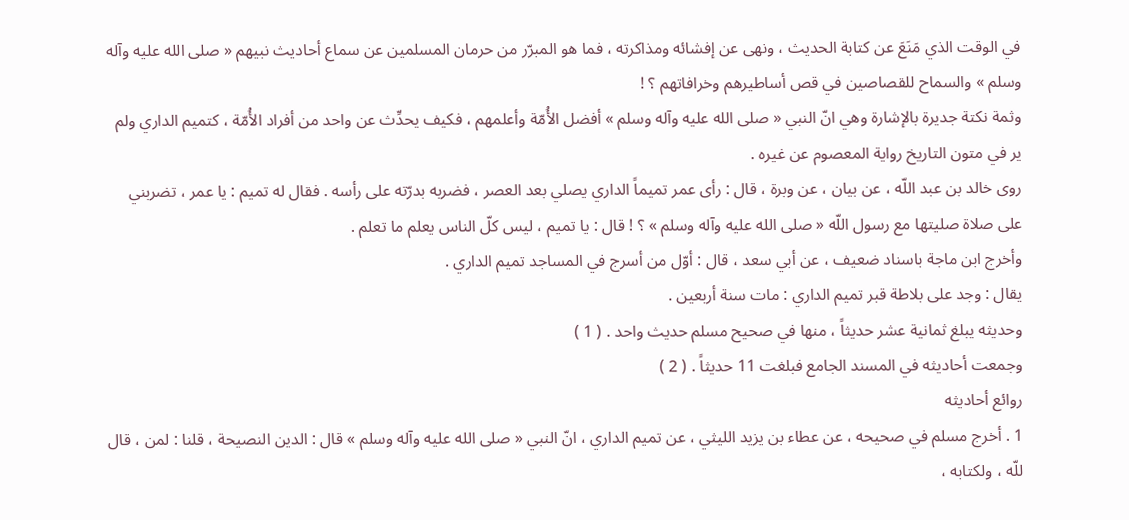في الوقت الذي مَنَعَ عن كتابة الحديث ، ونهى عن إفشائه ومذاكرته ، فما هو المبرّر من حرمان المسلمين عن سماع أحاديث نبيهم « صلى الله عليه وآله وسلم » والسماح للقصاصين في قص أساطيرهم وخرافاتهم ؟ !
وثمة نكتة جديرة بالإشارة وهي انّ النبي « صلى الله عليه وآله وسلم » أفضل الأُمّة وأعلمهم ، فكيف يحدِّث عن واحد من أفراد الأُمّة ، كتميم الداري ولم ير في متون التاريخ رواية المعصوم عن غيره .
روى خالد بن عبد اللّه ، عن بيان ، عن وبرة ، قال : رأى عمر تميماً الداري يصلي بعد العصر ، فضربه بدرّته على رأسه . فقال له تميم : يا عمر ، تضربني على صلاة صليتها مع رسول اللّه « صلى الله عليه وآله وسلم » ؟ ! قال : يا تميم ، ليس كلّ الناس يعلم ما تعلم .
وأخرج ابن ماجة باسناد ضعيف ، عن أبي سعد ، قال : أوّل من أسرج في المساجد تميم الداري .
يقال : وجد على بلاطة قبر تميم الداري : مات سنة أربعين .
وحديثه يبلغ ثمانية عشر حديثاً ، منها في صحيح مسلم حديث واحد . ( 1 )
وجمعت أحاديثه في المسند الجامع فبلغت 11 حديثاً . ( 2 )
روائع أحاديثه
1 . أخرج مسلم في صحيحه ، عن عطاء بن يزيد الليثي ، عن تميم الداري ، انّ النبي « صلى الله عليه وآله وسلم » قال : الدين النصيحة ، قلنا : لمن ، قال للّه ، ولكتابه ،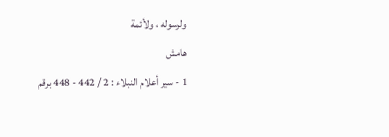ولرسوله ، ولأئمة
هامش
1 - سير أعلام النبلاء : 2 / 442 - 448 برقم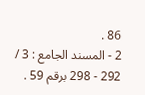86 .
2 - المسند الجامع : 3 / 292 - 298 برقم 59 .